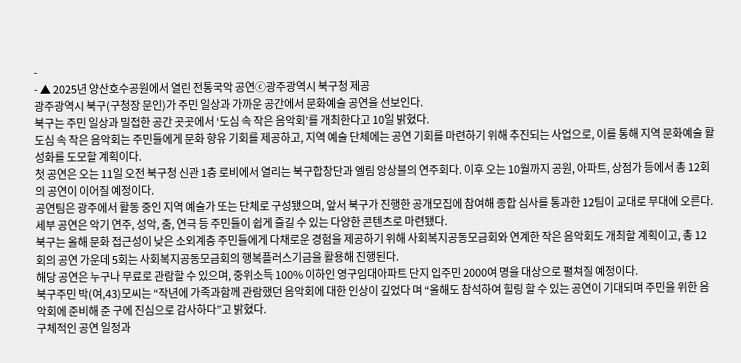-
- ▲ 2025년 양산호수공원에서 열린 전통국악 공연ⓒ광주광역시 북구청 제공
광주광역시 북구(구청장 문인)가 주민 일상과 가까운 공간에서 문화예술 공연을 선보인다.
북구는 주민 일상과 밀접한 공간 곳곳에서 ‘도심 속 작은 음악회’를 개최한다고 10일 밝혔다.
도심 속 작은 음악회는 주민들에게 문화 향유 기회를 제공하고, 지역 예술 단체에는 공연 기회를 마련하기 위해 추진되는 사업으로, 이를 통해 지역 문화예술 활성화를 도모할 계획이다.
첫 공연은 오는 11일 오전 북구청 신관 1층 로비에서 열리는 북구합창단과 엘림 앙상블의 연주회다. 이후 오는 10월까지 공원, 아파트, 상점가 등에서 총 12회의 공연이 이어질 예정이다.
공연팀은 광주에서 활동 중인 지역 예술가 또는 단체로 구성됐으며, 앞서 북구가 진행한 공개모집에 참여해 종합 심사를 통과한 12팀이 교대로 무대에 오른다. 세부 공연은 악기 연주, 성악, 춤, 연극 등 주민들이 쉽게 즐길 수 있는 다양한 콘텐츠로 마련됐다.
북구는 올해 문화 접근성이 낮은 소외계층 주민들에게 다채로운 경험을 제공하기 위해 사회복지공동모금회와 연계한 작은 음악회도 개최할 계획이고, 총 12회의 공연 가운데 5회는 사회복지공동모금회의 행복플러스기금을 활용해 진행된다.
해당 공연은 누구나 무료로 관람할 수 있으며, 중위소득 100% 이하인 영구임대아파트 단지 입주민 2000여 명을 대상으로 펼쳐질 예정이다.
북구주민 박(여,43)모씨는 “작년에 가족과함께 관람했던 음악회에 대한 인상이 깊었다 며 “올해도 참석하여 힐링 할 수 있는 공연이 기대되며 주민을 위한 음악회에 준비해 준 구에 진심으로 감사하다”고 밝혔다.
구체적인 공연 일정과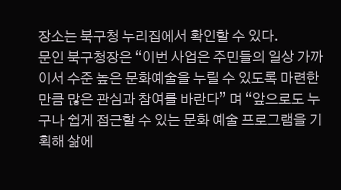장소는 북구청 누리집에서 확인할 수 있다.
문인 북구청장은 “이번 사업은 주민들의 일상 가까이서 수준 높은 문화예술을 누릴 수 있도록 마련한 만큼 많은 관심과 참여를 바란다” 며 “앞으로도 누구나 쉽게 접근할 수 있는 문화 예술 프로그램을 기획해 삶에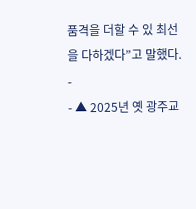품격을 더할 수 있 최선을 다하겠다”고 말했다.
-
- ▲ 2025년 옛 광주교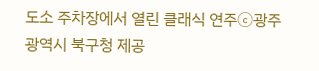도소 주차장에서 열린 클래식 연주ⓒ광주광역시 북구청 제공